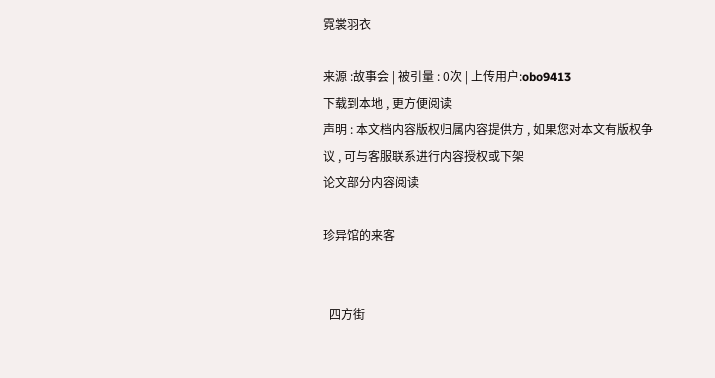霓裳羽衣

来源 :故事会 | 被引量 : 0次 | 上传用户:obo9413
下载到本地 , 更方便阅读
声明 : 本文档内容版权归属内容提供方 , 如果您对本文有版权争议 , 可与客服联系进行内容授权或下架
论文部分内容阅读

珍异馆的来客


  四方街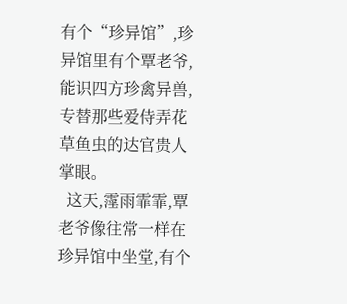有个“珍异馆”,珍异馆里有个覃老爷,能识四方珍禽异兽,专替那些爱侍弄花草鱼虫的达官贵人掌眼。
  这天,霪雨霏霏,覃老爷像往常一样在珍异馆中坐堂,有个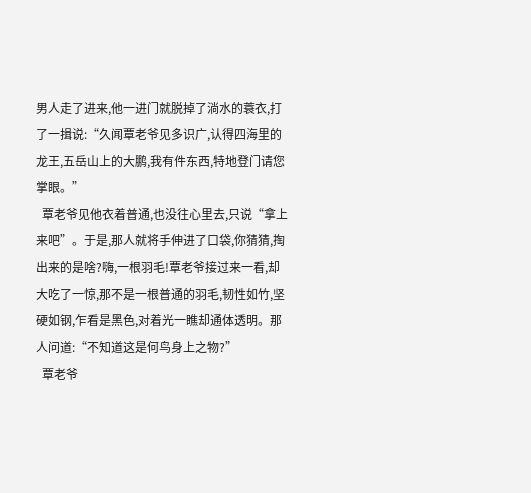男人走了进来,他一进门就脱掉了淌水的蓑衣,打了一揖说:“久闻覃老爷见多识广,认得四海里的龙王,五岳山上的大鹏,我有件东西,特地登门请您掌眼。”
  覃老爷见他衣着普通,也没往心里去,只说“拿上来吧”。于是,那人就将手伸进了口袋,你猜猜,掏出来的是啥?嗨,一根羽毛!覃老爷接过来一看,却大吃了一惊,那不是一根普通的羽毛,韧性如竹,坚硬如钢,乍看是黑色,对着光一瞧却通体透明。那人问道:“不知道这是何鸟身上之物?”
  覃老爷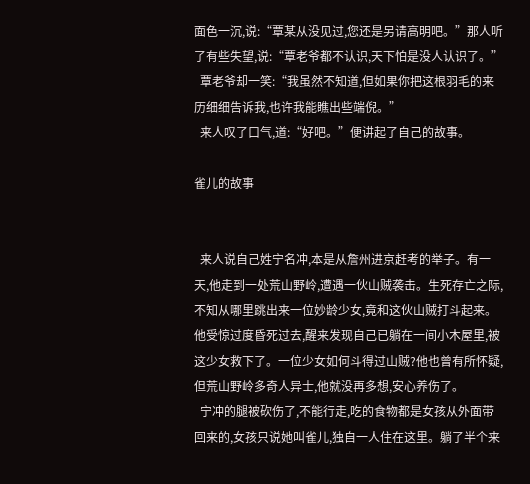面色一沉,说:“覃某从没见过,您还是另请高明吧。”那人听了有些失望,说:“覃老爷都不认识,天下怕是没人认识了。”
  覃老爷却一笑:“我虽然不知道,但如果你把这根羽毛的来历细细告诉我,也许我能瞧出些端倪。”
  来人叹了口气,道:“好吧。”便讲起了自己的故事。

雀儿的故事


  来人说自己姓宁名冲,本是从詹州进京赶考的举子。有一天,他走到一处荒山野岭,遭遇一伙山贼袭击。生死存亡之际,不知从哪里跳出来一位妙龄少女,竟和这伙山贼打斗起来。他受惊过度昏死过去,醒来发现自己已躺在一间小木屋里,被这少女救下了。一位少女如何斗得过山贼?他也曾有所怀疑,但荒山野岭多奇人异士,他就没再多想,安心养伤了。
  宁冲的腿被砍伤了,不能行走,吃的食物都是女孩从外面带回来的,女孩只说她叫雀儿,独自一人住在这里。躺了半个来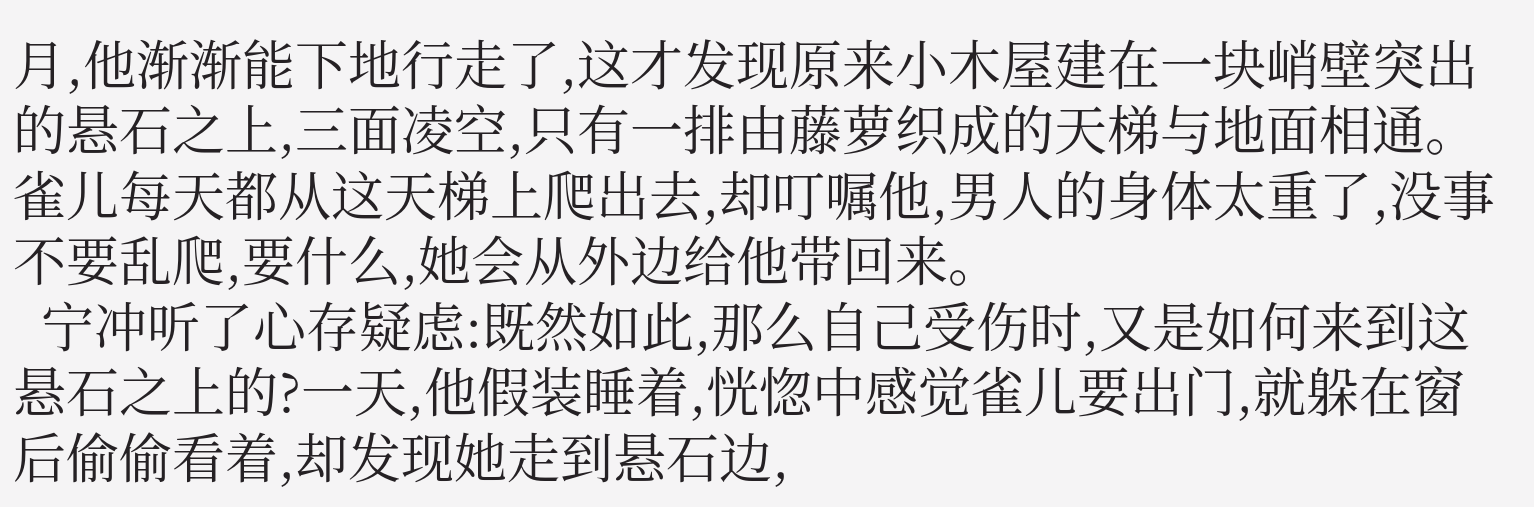月,他渐渐能下地行走了,这才发现原来小木屋建在一块峭壁突出的悬石之上,三面凌空,只有一排由藤萝织成的天梯与地面相通。雀儿每天都从这天梯上爬出去,却叮嘱他,男人的身体太重了,没事不要乱爬,要什么,她会从外边给他带回来。
  宁冲听了心存疑虑:既然如此,那么自己受伤时,又是如何来到这悬石之上的?一天,他假装睡着,恍惚中感觉雀儿要出门,就躲在窗后偷偷看着,却发现她走到悬石边,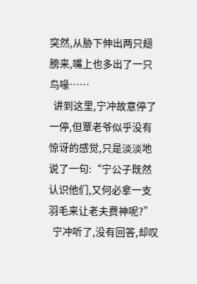突然,从胁下伸出两只翅膀来,嘴上也多出了一只鸟喙……
  讲到这里,宁冲故意停了一停,但覃老爷似乎没有惊讶的感觉,只是淡淡地说了一句:“宁公子既然认识他们,又何必拿一支羽毛来让老夫费神呢?”
  宁冲听了,没有回答,却叹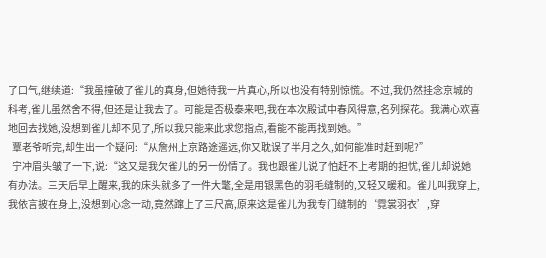了口气,继续道:“我虽撞破了雀儿的真身,但她待我一片真心,所以也没有特别惊慌。不过,我仍然挂念京城的科考,雀儿虽然舍不得,但还是让我去了。可能是否极泰来吧,我在本次殿试中春风得意,名列探花。我满心欢喜地回去找她,没想到雀儿却不见了,所以我只能来此求您指点,看能不能再找到她。”
  覃老爷听完,却生出一个疑问:“从詹州上京路途遥远,你又耽误了半月之久,如何能准时赶到呢?”
  宁冲眉头皱了一下,说:“这又是我欠雀儿的另一份情了。我也跟雀儿说了怕赶不上考期的担忧,雀儿却说她有办法。三天后早上醒来,我的床头就多了一件大氅,全是用银黑色的羽毛缝制的,又轻又暖和。雀儿叫我穿上,我依言披在身上,没想到心念一动,竟然蹿上了三尺高,原来这是雀儿为我专门缝制的‘霓裳羽衣’,穿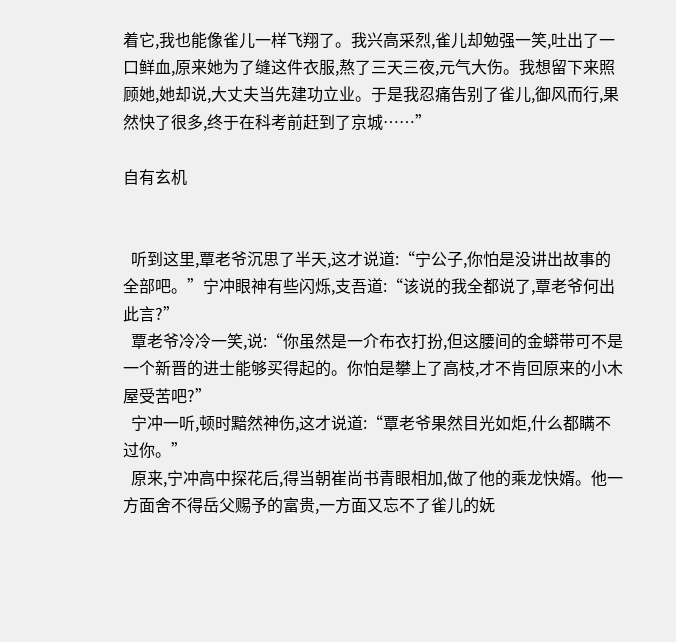着它,我也能像雀儿一样飞翔了。我兴高采烈,雀儿却勉强一笑,吐出了一口鲜血,原来她为了缝这件衣服,熬了三天三夜,元气大伤。我想留下来照顾她,她却说,大丈夫当先建功立业。于是我忍痛告别了雀儿,御风而行,果然快了很多,终于在科考前赶到了京城……”

自有玄机


  听到这里,覃老爷沉思了半天,这才说道:“宁公子,你怕是没讲出故事的全部吧。”宁冲眼神有些闪烁,支吾道:“该说的我全都说了,覃老爷何出此言?”
  覃老爷冷冷一笑,说:“你虽然是一介布衣打扮,但这腰间的金蟒带可不是一个新晋的进士能够买得起的。你怕是攀上了高枝,才不肯回原来的小木屋受苦吧?”
  宁冲一听,顿时黯然神伤,这才说道:“覃老爷果然目光如炬,什么都瞒不过你。”
  原来,宁冲高中探花后,得当朝崔尚书青眼相加,做了他的乘龙快婿。他一方面舍不得岳父赐予的富贵,一方面又忘不了雀儿的妩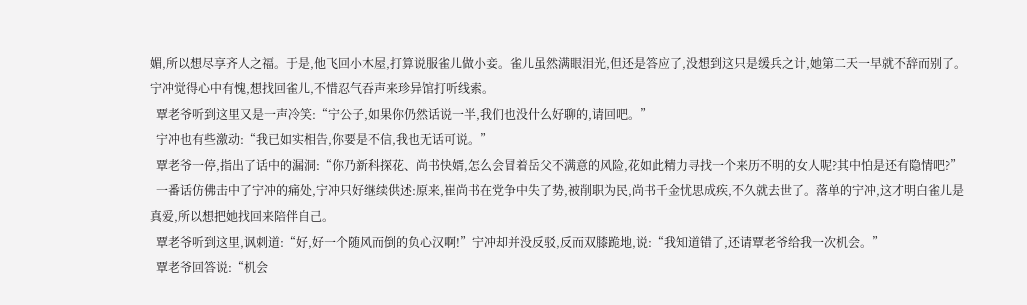媚,所以想尽享齐人之福。于是,他飞回小木屋,打算说服雀儿做小妾。雀儿虽然满眼泪光,但还是答应了,没想到这只是缓兵之计,她第二天一早就不辞而别了。宁冲觉得心中有愧,想找回雀儿,不惜忍气吞声来珍异馆打听线索。
  覃老爷听到这里又是一声冷笑:“宁公子,如果你仍然话说一半,我们也没什么好聊的,请回吧。”
  宁冲也有些激动:“我已如实相告,你要是不信,我也无话可说。”
  覃老爷一停,指出了话中的漏洞:“你乃新科探花、尚书快婿,怎么会冒着岳父不满意的风险,花如此精力寻找一个来历不明的女人呢?其中怕是还有隐情吧?”
  一番话仿佛击中了宁冲的痛处,宁冲只好继续供述:原来,崔尚书在党争中失了势,被削职为民,尚书千金忧思成疾,不久就去世了。落单的宁冲,这才明白雀儿是真爱,所以想把她找回来陪伴自己。
  覃老爷听到这里,讽刺道:“好,好一个随风而倒的负心汉啊!”宁冲却并没反驳,反而双膝跪地,说:“我知道错了,还请覃老爷给我一次机会。”
  覃老爷回答说:“机会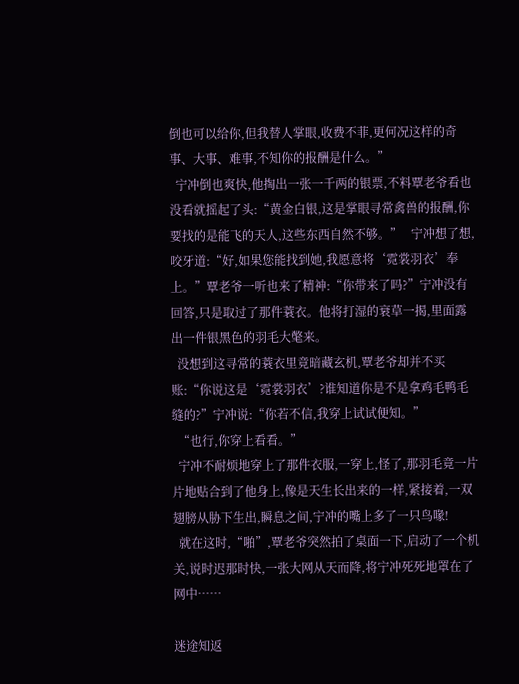倒也可以给你,但我替人掌眼,收费不菲,更何况这样的奇事、大事、难事,不知你的报酬是什么。”
  宁冲倒也爽快,他掏出一张一千两的银票,不料覃老爷看也没看就摇起了头:“黄金白银,这是掌眼寻常禽兽的报酬,你要找的是能飞的天人,这些东西自然不够。”   宁冲想了想,咬牙道:“好,如果您能找到她,我愿意将‘霓裳羽衣’奉上。”覃老爷一听也来了精神:“你带来了吗?”宁冲没有回答,只是取过了那件蓑衣。他将打湿的衰草一揭,里面露出一件银黑色的羽毛大氅来。
  没想到这寻常的蓑衣里竟暗藏玄机,覃老爷却并不买账:“你说这是‘霓裳羽衣’?谁知道你是不是拿鸡毛鸭毛缝的?”宁冲说:“你若不信,我穿上试试便知。”
  “也行,你穿上看看。”
  宁冲不耐烦地穿上了那件衣服,一穿上,怪了,那羽毛竟一片片地贴合到了他身上,像是天生长出来的一样,紧接着,一双翅膀从胁下生出,瞬息之间,宁冲的嘴上多了一只鸟喙!
  就在这时,“啪”,覃老爷突然拍了桌面一下,启动了一个机关,说时迟那时快,一张大网从天而降,将宁冲死死地罩在了网中……

迷途知返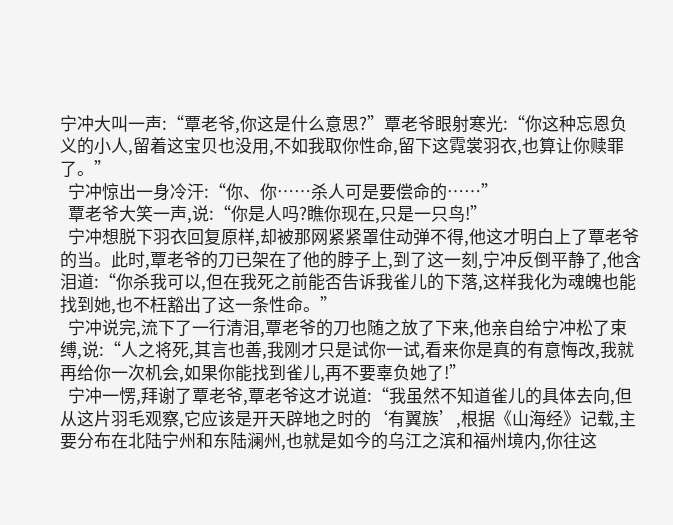宁冲大叫一声:“覃老爷,你这是什么意思?”覃老爷眼射寒光:“你这种忘恩负义的小人,留着这宝贝也没用,不如我取你性命,留下这霓裳羽衣,也算让你赎罪了。”
  宁冲惊出一身冷汗:“你、你……杀人可是要偿命的……”
  覃老爷大笑一声,说:“你是人吗?瞧你现在,只是一只鸟!”
  宁冲想脱下羽衣回复原样,却被那网紧紧罩住动弹不得,他这才明白上了覃老爷的当。此时,覃老爷的刀已架在了他的脖子上,到了这一刻,宁冲反倒平静了,他含泪道:“你杀我可以,但在我死之前能否告诉我雀儿的下落,这样我化为魂魄也能找到她,也不枉豁出了这一条性命。”
  宁冲说完,流下了一行清泪,覃老爷的刀也随之放了下来,他亲自给宁冲松了束缚,说:“人之将死,其言也善,我刚才只是试你一试,看来你是真的有意悔改,我就再给你一次机会,如果你能找到雀儿,再不要辜负她了!”
  宁冲一愣,拜谢了覃老爷,覃老爷这才说道:“我虽然不知道雀儿的具体去向,但从这片羽毛观察,它应该是开天辟地之时的‘有翼族’,根据《山海经》记载,主要分布在北陆宁州和东陆澜州,也就是如今的乌江之滨和福州境内,你往这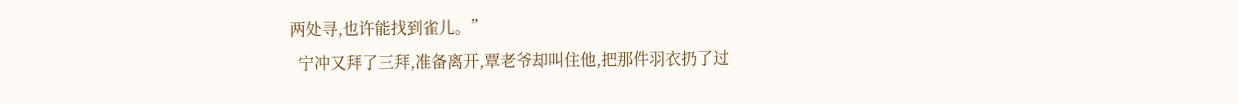两处寻,也许能找到雀儿。”
  宁冲又拜了三拜,准备离开,覃老爷却叫住他,把那件羽衣扔了过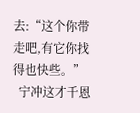去:“这个你带走吧,有它你找得也快些。”
  宁冲这才千恩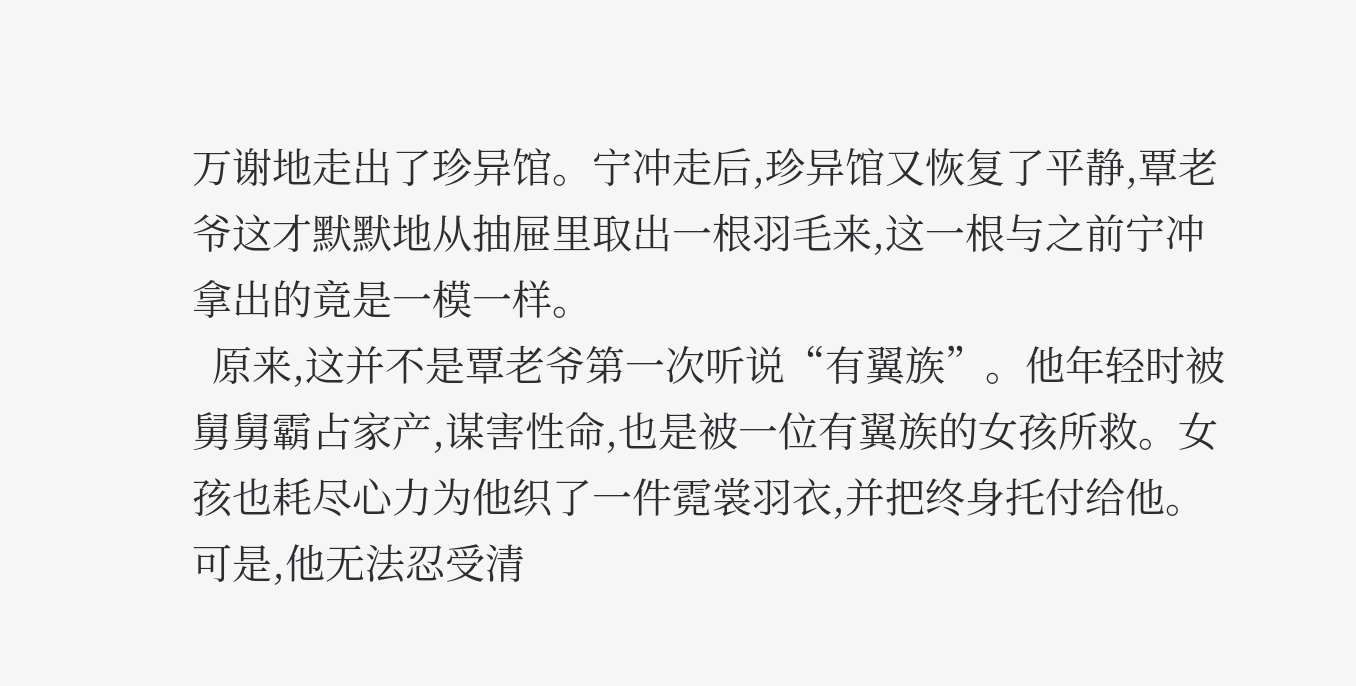万谢地走出了珍异馆。宁冲走后,珍异馆又恢复了平静,覃老爷这才默默地从抽屉里取出一根羽毛来,这一根与之前宁冲拿出的竟是一模一样。
  原来,这并不是覃老爷第一次听说“有翼族”。他年轻时被舅舅霸占家产,谋害性命,也是被一位有翼族的女孩所救。女孩也耗尽心力为他织了一件霓裳羽衣,并把终身托付给他。可是,他无法忍受清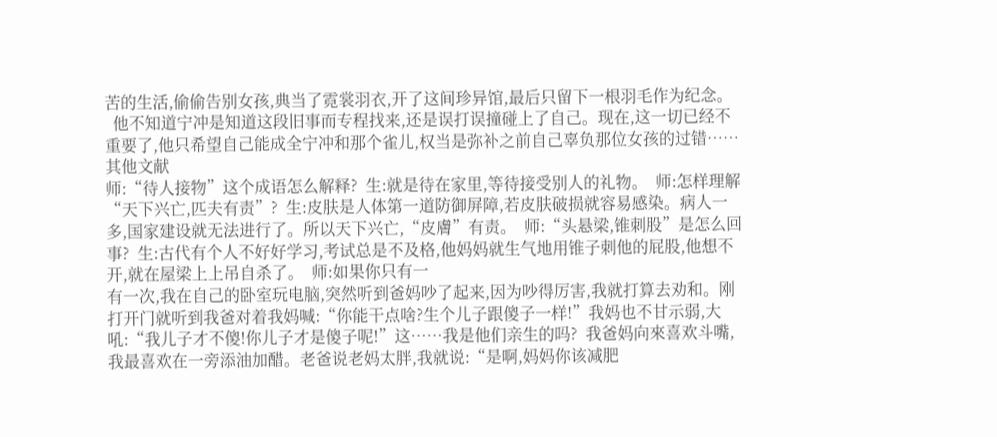苦的生活,偷偷告别女孩,典当了霓裳羽衣,开了这间珍异馆,最后只留下一根羽毛作为纪念。
  他不知道宁冲是知道这段旧事而专程找来,还是误打误撞碰上了自己。现在,这一切已经不重要了,他只希望自己能成全宁冲和那个雀儿,权当是弥补之前自己辜负那位女孩的过错……
其他文献
师:“待人接物”这个成语怎么解释?  生:就是待在家里,等待接受别人的礼物。  师:怎样理解“天下兴亡,匹夫有责”?  生:皮肤是人体第一道防御屏障,若皮肤破损就容易感染。病人一多,国家建设就无法进行了。所以天下兴亡,“皮膚”有责。  师:“头悬梁,锥刺股”是怎么回事?  生:古代有个人不好好学习,考试总是不及格,他妈妈就生气地用锥子刺他的屁股,他想不开,就在屋梁上上吊自杀了。  师:如果你只有一
有一次,我在自己的卧室玩电脑,突然听到爸妈吵了起来,因为吵得厉害,我就打算去劝和。刚打开门就听到我爸对着我妈喊:“你能干点啥?生个儿子跟傻子一样!”我妈也不甘示弱,大吼:“我儿子才不傻!你儿子才是傻子呢!”这……我是他们亲生的吗?  我爸妈向來喜欢斗嘴,我最喜欢在一旁添油加醋。老爸说老妈太胖,我就说:“是啊,妈妈你该减肥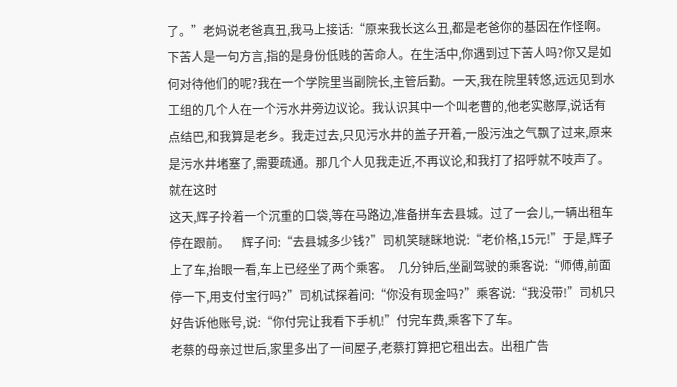了。”老妈说老爸真丑,我马上接话:“原来我长这么丑,都是老爸你的基因在作怪啊。
下苦人是一句方言,指的是身份低贱的苦命人。在生活中,你遇到过下苦人吗?你又是如何对待他们的呢?我在一个学院里当副院长,主管后勤。一天,我在院里转悠,远远见到水工组的几个人在一个污水井旁边议论。我认识其中一个叫老曹的,他老实憨厚,说话有点结巴,和我算是老乡。我走过去,只见污水井的盖子开着,一股污浊之气飘了过来,原来是污水井堵塞了,需要疏通。那几个人见我走近,不再议论,和我打了招呼就不吱声了。就在这时
这天,辉子拎着一个沉重的口袋,等在马路边,准备拼车去县城。过了一会儿,一辆出租车停在跟前。    辉子问:“去县城多少钱?”司机笑瞇眯地说:“老价格,15元!”于是,辉子上了车,抬眼一看,车上已经坐了两个乘客。  几分钟后,坐副驾驶的乘客说:“师傅,前面停一下,用支付宝行吗?”司机试探着问:“你没有现金吗?”乘客说:“我没带!”司机只好告诉他账号,说:“你付完让我看下手机!”付完车费,乘客下了车。
老蔡的母亲过世后,家里多出了一间屋子,老蔡打算把它租出去。出租广告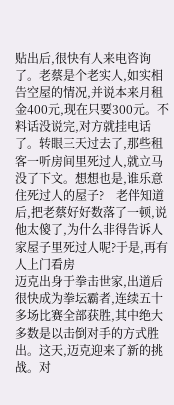贴出后,很快有人来电咨询了。老蔡是个老实人,如实相告空屋的情况,并说本来月租金400元,现在只要300元。不料话没说完,对方就挂电话了。转眼三天过去了,那些租客一听房间里死过人,就立马没了下文。想想也是,谁乐意住死过人的屋子?    老伴知道后,把老蔡好好数落了一顿,说他太傻了,为什么非得告诉人家屋子里死过人呢?于是,再有人上门看房
迈克出身于拳击世家,出道后很快成为拳坛霸者,连续五十多场比赛全部获胜,其中绝大多数是以击倒对手的方式胜出。这天,迈克迎来了新的挑战。对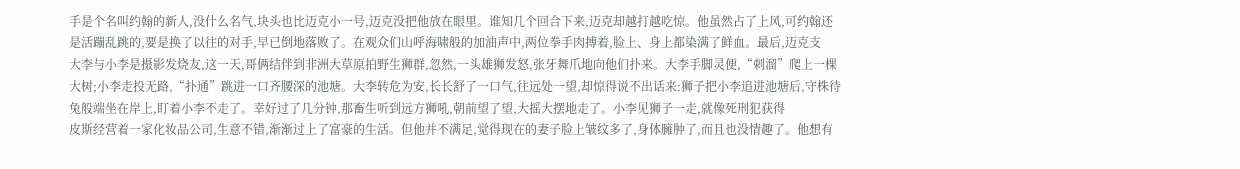手是个名叫约翰的新人,没什么名气,块头也比迈克小一号,迈克没把他放在眼里。谁知几个回合下来,迈克却越打越吃惊。他虽然占了上风,可约翰还是活蹦乱跳的,要是换了以往的对手,早已倒地落败了。在观众们山呼海啸般的加油声中,两位拳手肉搏着,脸上、身上都染满了鲜血。最后,迈克支
大李与小李是摄影发烧友,这一天,哥俩结伴到非洲大草原拍野生狮群,忽然,一头雄狮发怒,张牙舞爪地向他们扑来。大李手脚灵便,“刺溜”爬上一棵大树;小李走投无路,“扑通”跳进一口齐腰深的池塘。大李转危为安,长长舒了一口气,往远处一望,却惊得说不出话来:狮子把小李追进池塘后,守株待兔般端坐在岸上,盯着小李不走了。幸好过了几分钟,那畜生听到远方狮吼,朝前望了望,大摇大摆地走了。小李见狮子一走,就像死刑犯获得
皮斯经营着一家化妆品公司,生意不错,渐渐过上了富豪的生活。但他并不满足,觉得现在的妻子脸上皱纹多了,身体臃肿了,而且也没情趣了。他想有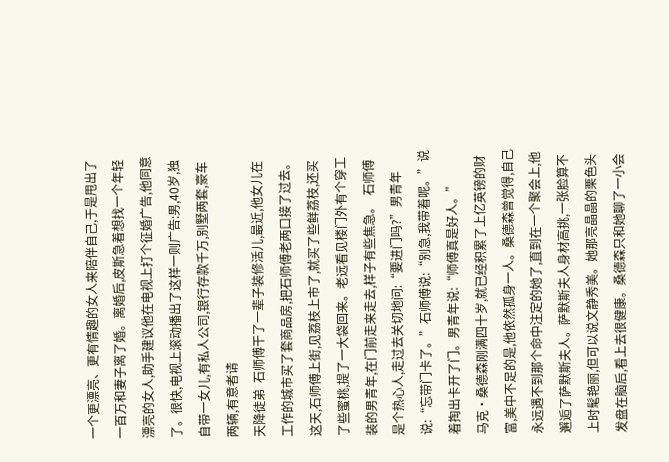一个更漂亮、更有情趣的女人来陪伴自己,于是甩出了一百万和妻子离了婚。离婚后,皮斯急着想找一个年轻漂亮的女人,助手建议他在电视上打个征婚广告,他同意了。很快,电视上滚动播出了这样一则广告:男,40岁,独自带一女儿,有私人公司,银行存款千万,别墅两套,豪车两辆,有意者请
天降徒弟  石师傅干了一辈子装修活儿,最近,他女儿在工作的城市买了套商品房,把石师傅老两口接了过去。  这天,石师傅上街,见荔枝上市了,就买了些鲜荔枝,还买了些蜜桃,提了一大袋回来。老远看见楼门外有个穿工装的男青年,在门前走来走去,样子有些焦急。  石师傅是个热心人,走过去关切地问:“要进门吗?”男青年说:“忘带门卡了。”石师傅说:“别急,我带着呢。”说着掏出卡开了门。男青年说:“师傅真是好人。”
马克·桑德森刚满四十岁,就已经积累了上亿英镑的财富,美中不足的是,他依然孤身一人。桑德森曾觉得,自己永远遇不到那个命中注定的她了,直到在一个聚会上,他邂逅了萨默斯夫人。萨默斯夫人身材高挑,一张脸算不上时髦艳丽,但可以说文静秀美。她那亮晶晶的栗色头发盘在脑后,看上去很健康。桑德森只和她聊了一小会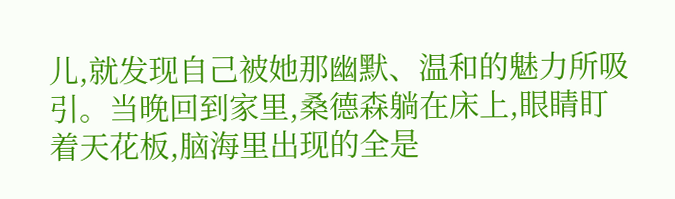儿,就发现自己被她那幽默、温和的魅力所吸引。当晚回到家里,桑德森躺在床上,眼睛盯着天花板,脑海里出现的全是